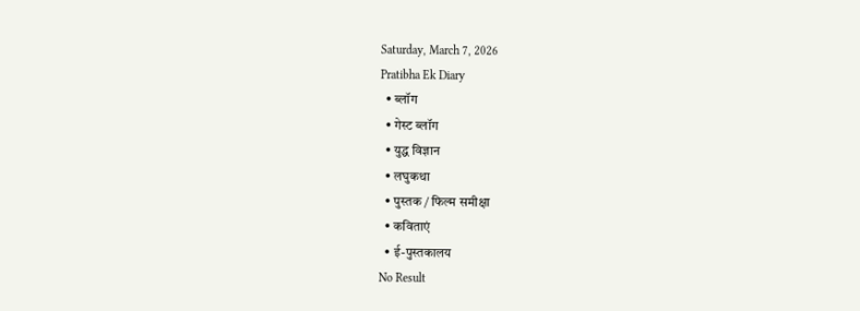Saturday, March 7, 2026
Pratibha Ek Diary
  • ब्लॉग
  • गेस्ट ब्लॉग
  • युद्ध विज्ञान
  • लघुकथा
  • पुस्तक / फिल्म समीक्षा
  • कविताएं
  • ई-पुस्तकालय
No Result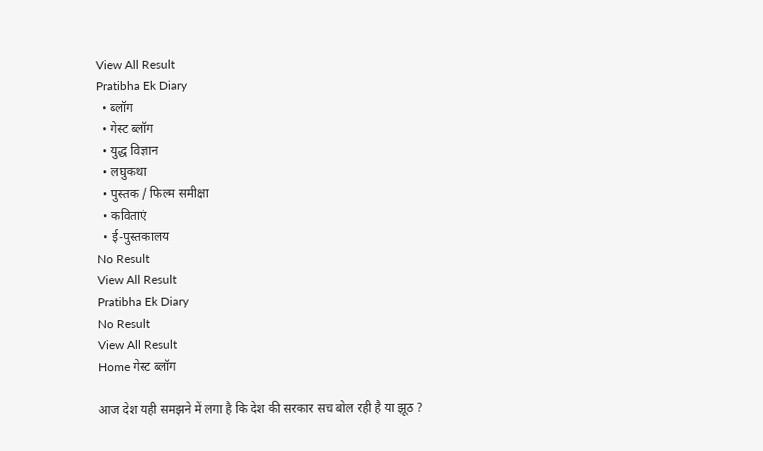View All Result
Pratibha Ek Diary
  • ब्लॉग
  • गेस्ट ब्लॉग
  • युद्ध विज्ञान
  • लघुकथा
  • पुस्तक / फिल्म समीक्षा
  • कविताएं
  • ई-पुस्तकालय
No Result
View All Result
Pratibha Ek Diary
No Result
View All Result
Home गेस्ट ब्लॉग

आज देश यही समझने में लगा है कि देश की सरकार सच बोल रही है या झूठ ?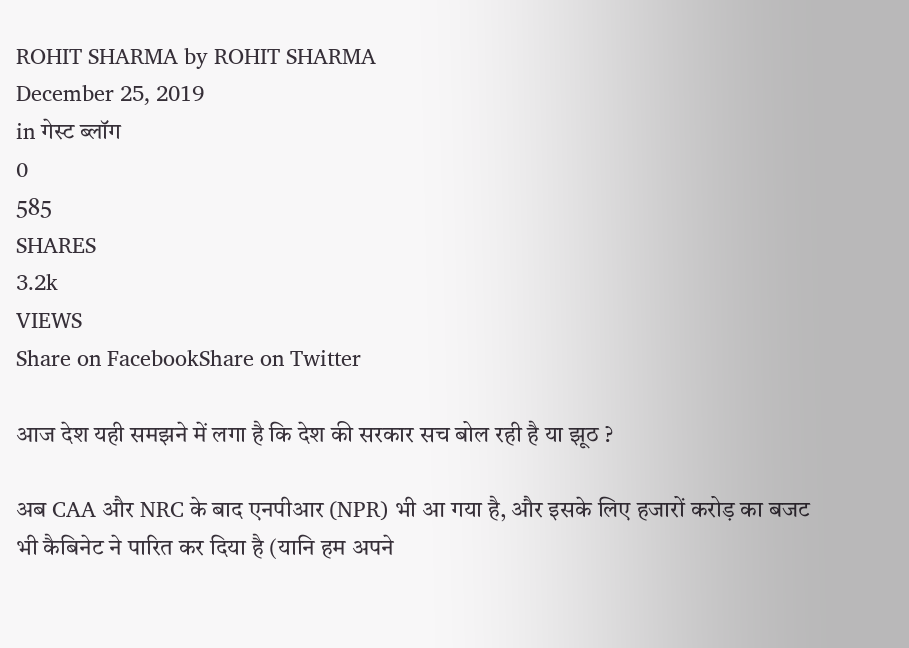ROHIT SHARMA by ROHIT SHARMA
December 25, 2019
in गेस्ट ब्लॉग
0
585
SHARES
3.2k
VIEWS
Share on FacebookShare on Twitter

आज देश यही समझने में लगा है कि देश की सरकार सच बोल रही है या झूठ ?

अब CAA और NRC के बाद एनपीआर (NPR) भी आ गया है, और इसके लिए हजारों करोड़ का बजट भी कैबिनेट ने पारित कर दिया है (यानि हम अपने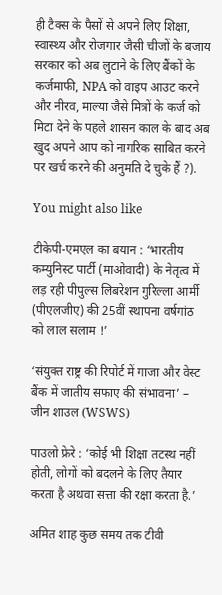ही टैक्स के पैसों से अपने लिए शिक्षा, स्वास्थ्य और रोजगार जैसी चीजों के बजाय सरकार को अब लुटाने के लिए बैंकों के कर्जमाफी, NPA को वाइप आउट करने और नीरव, माल्या जैसे मित्रों के कर्ज को मिटा देने के पहले शासन काल के बाद अब खुद अपने आप को नागरिक साबित करने पर खर्च करने की अनुमति दे चुके हैं ?).

You might also like

टीकेपी-एमएल का बयान : ‘भारतीय कम्युनिस्ट पार्टी (माओवादी) के नेतृत्व में लड़ रही पीपुल्स लिबरेशन गुरिल्ला आर्मी (पीएलजीए) की 25वीं स्थापना वर्षगांठ को लाल सलाम !’

‘संयुक्त राष्ट्र की रिपोर्ट में गाजा और वेस्ट बैंक में जातीय सफाए की संभावना’ – जीन शाउल (WSWS)

पाउलो फ्रेरे : ‘कोई भी शिक्षा तटस्थ नहीं होती, लोगों को बदलने के लिए तैयार करता है अथवा सत्ता की रक्षा करता है.’

अमित शाह कुछ समय तक टीवी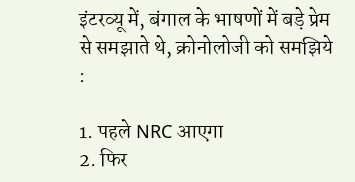इंटरव्यू में, बंगाल के भाषणों में बड़े प्रेम से समझाते थे, क्रोनोलोजी को समझिये :

1. पहले NRC आएगा
2. फिर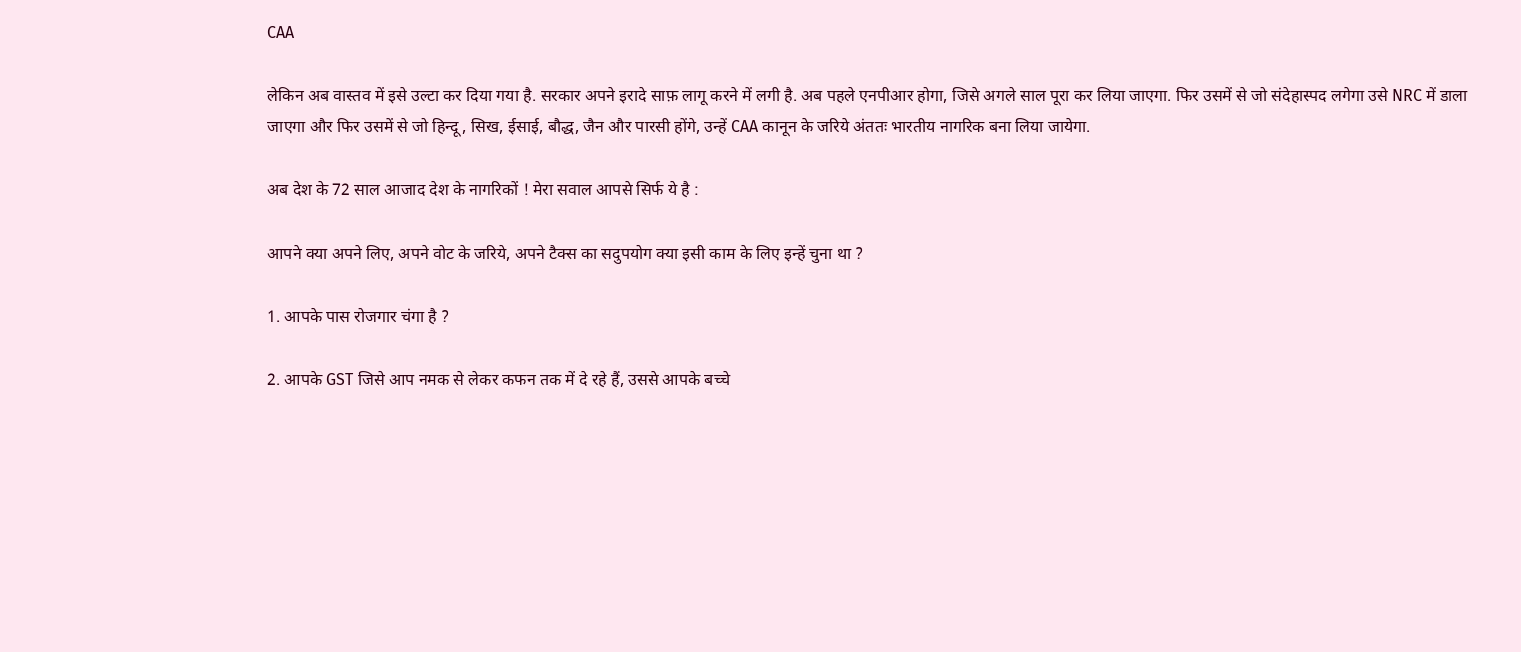CAA

लेकिन अब वास्तव में इसे उल्टा कर दिया गया है. सरकार अपने इरादे साफ़ लागू करने में लगी है. अब पहले एनपीआर होगा, जिसे अगले साल पूरा कर लिया जाएगा. फिर उसमें से जो संदेहास्पद लगेगा उसे NRC में डाला जाएगा और फिर उसमें से जो हिन्दू, सिख, ईसाई, बौद्ध, जैन और पारसी होंगे, उन्हें CAA कानून के जरिये अंततः भारतीय नागरिक बना लिया जायेगा.

अब देश के 72 साल आजाद देश के नागरिकों ! मेरा सवाल आपसे सिर्फ ये है :

आपने क्या अपने लिए, अपने वोट के जरिये, अपने टैक्स का सदुपयोग क्या इसी काम के लिए इन्हें चुना था ?

1. आपके पास रोजगार चंगा है ?

2. आपके GST जिसे आप नमक से लेकर कफन तक में दे रहे हैं, उससे आपके बच्चे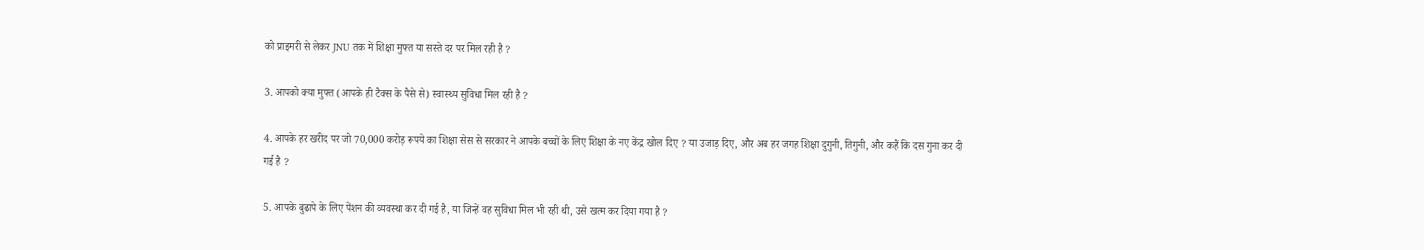को प्राइमरी से लेकर JNU तक में शिक्षा मुफ्त या सस्ते दर पर मिल रही है ?

3. आपको क्या मुफ्त (आपके ही टैक्स के पैसे से) स्वास्थ्य सुविधा मिल रही है ?

4. आपके हर खरीद पर जो 70,000 करोड़ रूपये का शिक्षा सेस से सरकार ने आपके बच्चों के लिए शिक्षा के नए केंद्र खोल दिए ? या उजाड़ दिए, और अब हर जगह शिक्षा दुगुनी, तिगुनी, और कहैं कि दस गुना कर दी गई है ?

5. आपके बुढापे के लिए पेंशन की व्यवस्था कर दी गई है, या जिन्हें वह सुविधा मिल भी रही थी, उसे खत्म कर दिया गया है ?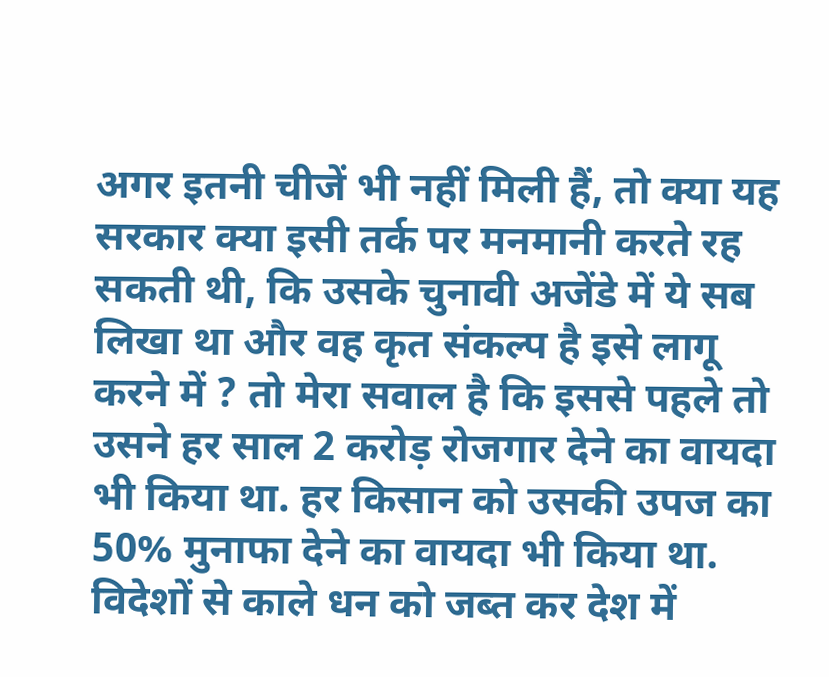अगर इतनी चीजें भी नहीं मिली हैं, तो क्या यह सरकार क्या इसी तर्क पर मनमानी करते रह सकती थी, कि उसके चुनावी अजेंडे में ये सब लिखा था और वह कृत संकल्प है इसे लागू करने में ? तो मेरा सवाल है कि इससे पहले तो उसने हर साल 2 करोड़ रोजगार देने का वायदा भी किया था. हर किसान को उसकी उपज का 50% मुनाफा देने का वायदा भी किया था. विदेशों से काले धन को जब्त कर देश में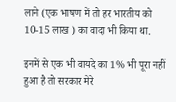लाने (एक भाषण में तो हर भारतीय को 10-15 लाख ) का वादा भी किया था.

इनमें से एक भी वायदे का 1% भी पूरा नहीं हुआ है तो सरकार मेरे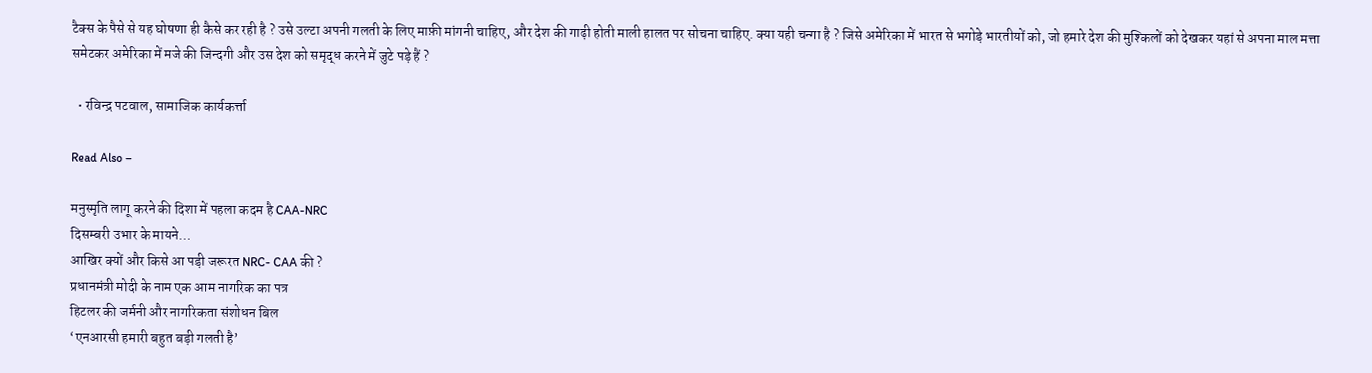टैक्स के पैसे से यह घोषणा ही कैसे कर रही है ? उसे उल्टा अपनी गलती के लिए माफ़ी मांगनी चाहिए, और देश की गाढ़ी होती माली हालत पर सोचना चाहिए. क्या यही चन्गा है ? जिसे अमेरिका में भारत से भगोड़े भारतीयों को, जो हमारे देश की मुश्किलों को देखकर यहां से अपना माल मत्ता समेटकर अमेरिका में मजे की जिन्दगी और उस देश को समृद्ध करने में जुटे पड़े हैं ?

  • रविन्द्र पटवाल, सामाजिक कार्यकर्त्ता

Read Also –

मनुस्मृति लागू करने की दिशा में पहला कदम है CAA-NRC
दिसम्बरी उभार के मायने…
आखिर क्यों और किसे आ पड़ी जरूरत NRC- CAA की ?
प्रधानमंत्री मोदी के नाम एक आम नागरिक का पत्र
हिटलर की जर्मनी और नागरिकता संशोधन बिल
‘एनआरसी हमारी बहुत बड़ी गलती है’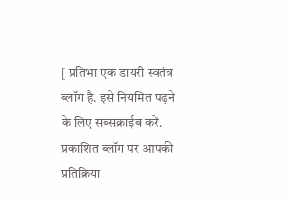[ प्रतिभा एक डायरी स्वतंत्र ब्लॉग है. इसे नियमित पढ़ने के लिए सब्सक्राईब करें. प्रकाशित ब्लॉग पर आपकी प्रतिक्रिया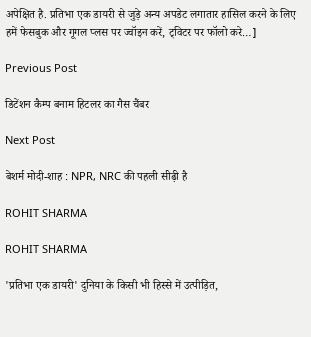अपेक्षित है. प्रतिभा एक डायरी से जुड़े अन्य अपडेट लगातार हासिल करने के लिए हमें फेसबुक और गूगल प्लस पर ज्वॉइन करें, ट्विटर पर फॉलो करे…]

Previous Post

डिटेंशन कैम्प बनाम हिटलर का गैस चैंबर

Next Post

बेशर्म मोदी-शाह : NPR, NRC की पहली सीढ़ी है

ROHIT SHARMA

ROHIT SHARMA

'प्रतिभा एक डायरी' दुनिया के किसी भी हिस्से में उत्पीड़ित,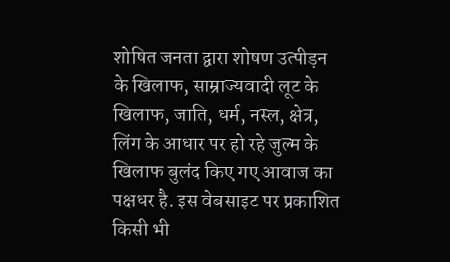शोषित जनता द्वारा शोषण उत्पीड़न के खिलाफ, साम्राज्यवादी लूट के खिलाफ, जाति, धर्म, नस्ल, क्षेत्र, लिंग के आधार पर हो रहे जुल्म के खिलाफ बुलंद किए गए आवाज का पक्षधर है. इस वेबसाइट पर प्रकाशित किसी भी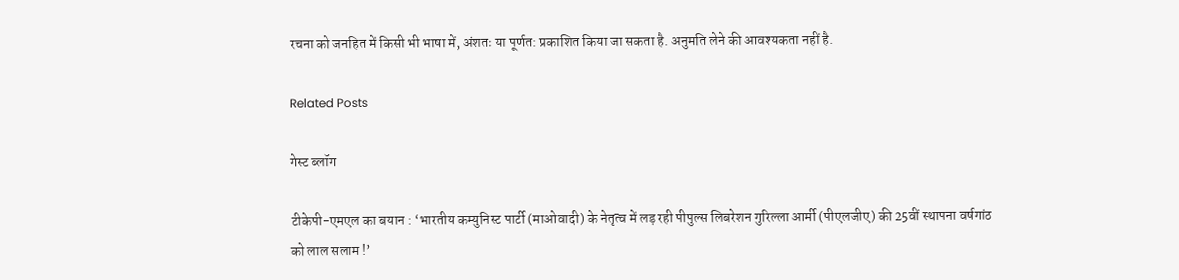रचना को जनहित में किसी भी भाषा में, अंशतः या पूर्णत: प्रकाशित किया जा सकता है. अनुमति लेने की आवश्यकता नहीं है.

Related Posts

गेस्ट ब्लॉग

टीकेपी-एमएल का बयान : ‘भारतीय कम्युनिस्ट पार्टी (माओवादी) के नेतृत्व में लड़ रही पीपुल्स लिबरेशन गुरिल्ला आर्मी (पीएलजीए) की 25वीं स्थापना वर्षगांठ को लाल सलाम !’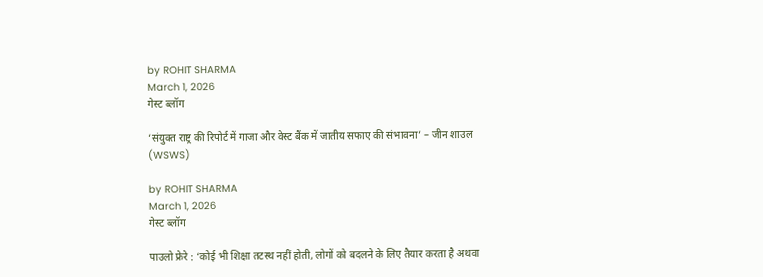by ROHIT SHARMA
March 1, 2026
गेस्ट ब्लॉग

‘संयुक्त राष्ट्र की रिपोर्ट में गाजा और वेस्ट बैंक में जातीय सफाए की संभावना’ – जीन शाउल (WSWS)

by ROHIT SHARMA
March 1, 2026
गेस्ट ब्लॉग

पाउलो फ्रेरे : ‘कोई भी शिक्षा तटस्थ नहीं होती, लोगों को बदलने के लिए तैयार करता है अथवा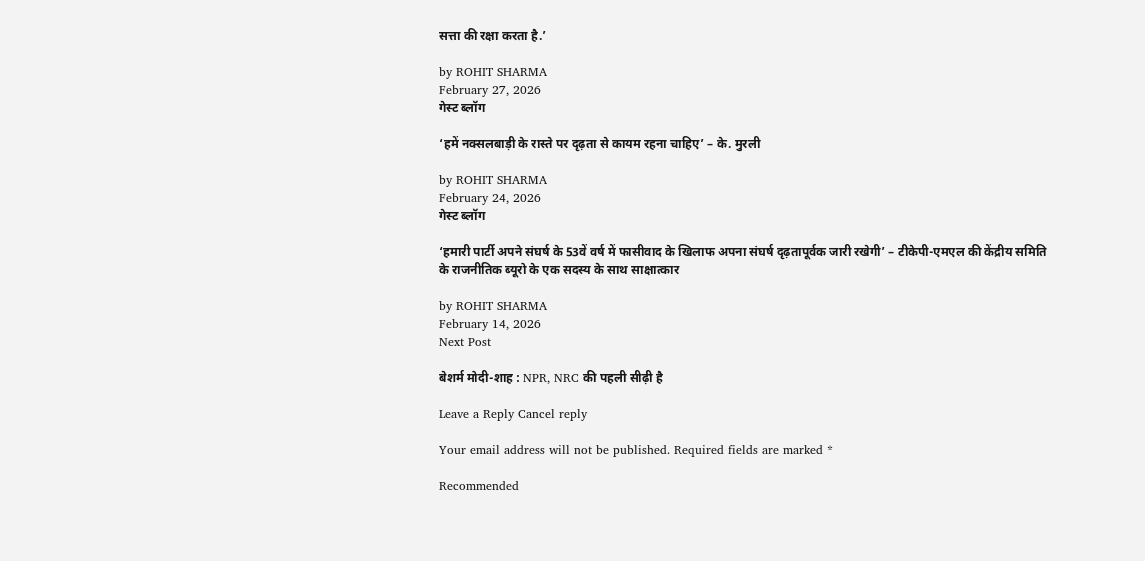सत्ता की रक्षा करता है.’

by ROHIT SHARMA
February 27, 2026
गेस्ट ब्लॉग

‘हमें नक्सलबाड़ी के रास्ते पर दृढ़ता से कायम रहना चाहिए’ – के. मुरली

by ROHIT SHARMA
February 24, 2026
गेस्ट ब्लॉग

‘हमारी पार्टी अपने संघर्ष के 53वें वर्ष में फासीवाद के खिलाफ अपना संघर्ष दृढ़तापूर्वक जारी रखेगी’ – टीकेपी-एमएल की केंद्रीय समिति के राजनीतिक ब्यूरो के एक सदस्य के साथ साक्षात्कार

by ROHIT SHARMA
February 14, 2026
Next Post

बेशर्म मोदी-शाह : NPR, NRC की पहली सीढ़ी है

Leave a Reply Cancel reply

Your email address will not be published. Required fields are marked *

Recommended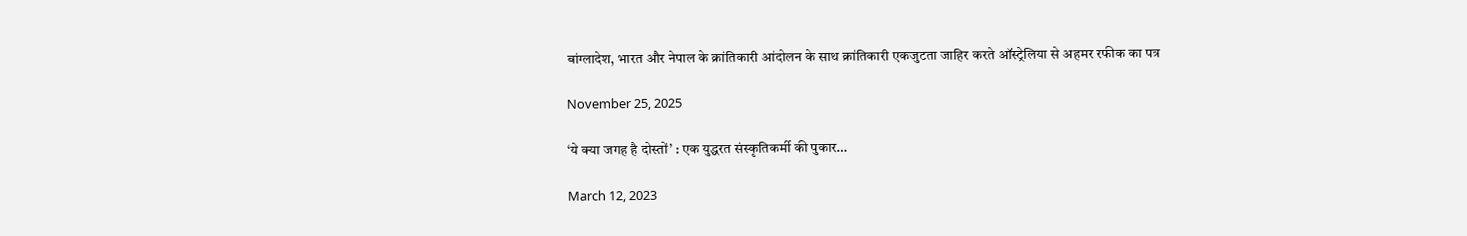बांग्लादेश, भारत और नेपाल के क्रांतिकारी आंदोलन के साथ क्रांतिकारी एकजुटता जाहिर करते ऑस्ट्रेलिया से अहमर रफीक का पत्र

November 25, 2025

‘ये क्या जगह है दोस्तों’ : एक युद्धरत संस्कृतिकर्मी की पुकार…

March 12, 2023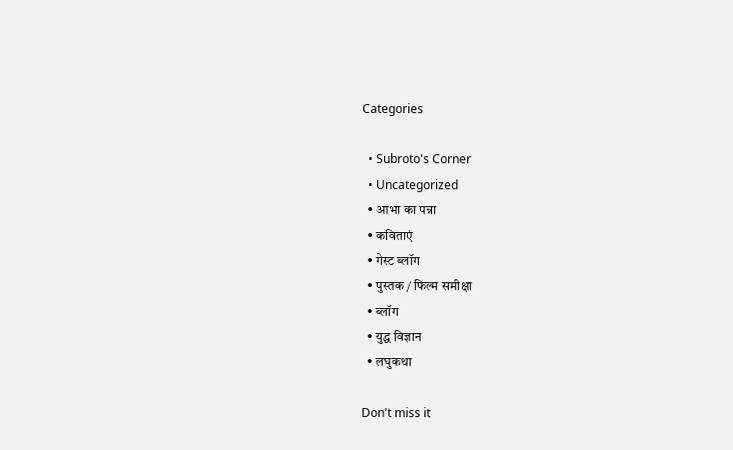Categories

  • Subroto's Corner
  • Uncategorized
  • आभा का पन्ना
  • कविताएं
  • गेस्ट ब्लॉग
  • पुस्तक / फिल्म समीक्षा
  • ब्लॉग
  • युद्ध विज्ञान
  • लघुकथा

Don't miss it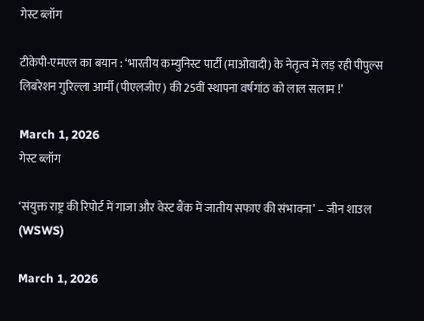गेस्ट ब्लॉग

टीकेपी-एमएल का बयान : ‘भारतीय कम्युनिस्ट पार्टी (माओवादी) के नेतृत्व में लड़ रही पीपुल्स लिबरेशन गुरिल्ला आर्मी (पीएलजीए) की 25वीं स्थापना वर्षगांठ को लाल सलाम !’

March 1, 2026
गेस्ट ब्लॉग

‘संयुक्त राष्ट्र की रिपोर्ट में गाजा और वेस्ट बैंक में जातीय सफाए की संभावना’ – जीन शाउल (WSWS)

March 1, 2026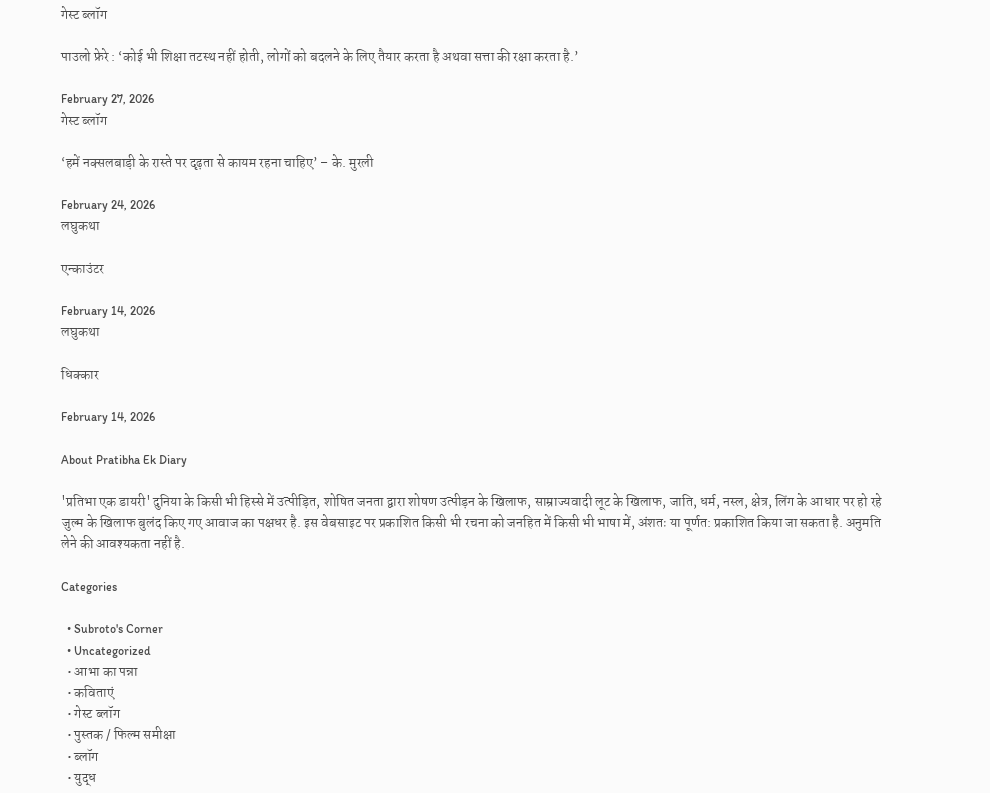गेस्ट ब्लॉग

पाउलो फ्रेरे : ‘कोई भी शिक्षा तटस्थ नहीं होती, लोगों को बदलने के लिए तैयार करता है अथवा सत्ता की रक्षा करता है.’

February 27, 2026
गेस्ट ब्लॉग

‘हमें नक्सलबाड़ी के रास्ते पर दृढ़ता से कायम रहना चाहिए’ – के. मुरली

February 24, 2026
लघुकथा

एन्काउंटर

February 14, 2026
लघुकथा

धिक्कार

February 14, 2026

About Pratibha Ek Diary

'प्रतिभा एक डायरी' दुनिया के किसी भी हिस्से में उत्पीड़ित, शोषित जनता द्वारा शोषण उत्पीड़न के खिलाफ, साम्राज्यवादी लूट के खिलाफ, जाति, धर्म, नस्ल, क्षेत्र, लिंग के आधार पर हो रहे जुल्म के खिलाफ बुलंद किए गए आवाज का पक्षधर है. इस वेबसाइट पर प्रकाशित किसी भी रचना को जनहित में किसी भी भाषा में, अंशतः या पूर्णत: प्रकाशित किया जा सकता है. अनुमति लेने की आवश्यकता नहीं है.

Categories

  • Subroto's Corner
  • Uncategorized
  • आभा का पन्ना
  • कविताएं
  • गेस्ट ब्लॉग
  • पुस्तक / फिल्म समीक्षा
  • ब्लॉग
  • युद्ध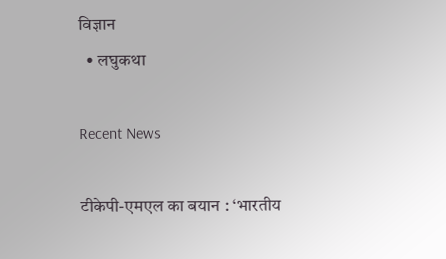विज्ञान
  • लघुकथा

Recent News

टीकेपी-एमएल का बयान : ‘भारतीय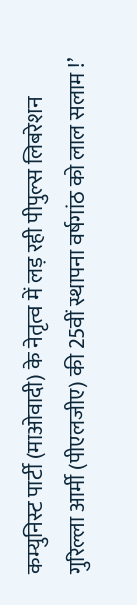कम्युनिस्ट पार्टी (माओवादी) के नेतृत्व में लड़ रही पीपुल्स लिबरेशन गुरिल्ला आर्मी (पीएलजीए) की 25वीं स्थापना वर्षगांठ को लाल सलाम !’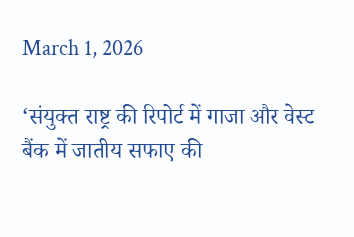March 1, 2026

‘संयुक्त राष्ट्र की रिपोर्ट में गाजा और वेस्ट बैंक में जातीय सफाए की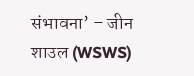संभावना’ – जीन शाउल (WSWS)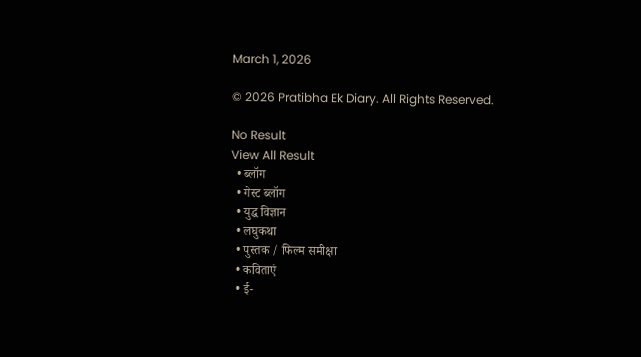March 1, 2026

© 2026 Pratibha Ek Diary. All Rights Reserved.

No Result
View All Result
  • ब्लॉग
  • गेस्ट ब्लॉग
  • युद्ध विज्ञान
  • लघुकथा
  • पुस्तक / फिल्म समीक्षा
  • कविताएं
  • ई-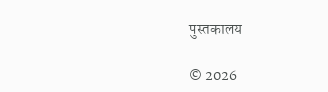पुस्तकालय

© 2026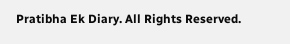Pratibha Ek Diary. All Rights Reserved.